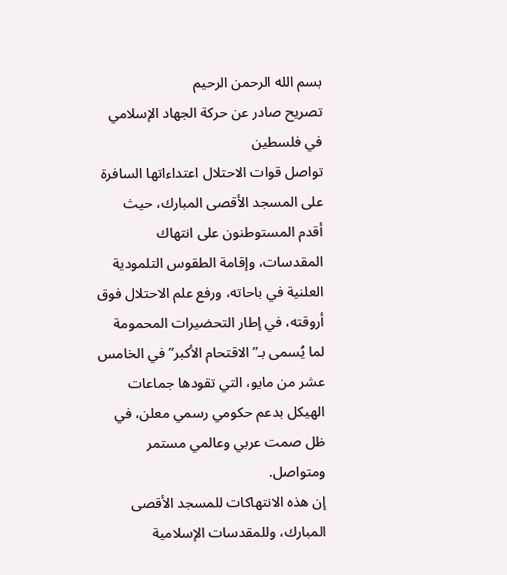بسم الله الرحمن الرحيم
تصريح صادر عن حركة الجهاد الإسلامي في فلسطين
تواصل قوات الاحتلال اعتداءاتها السافرة على المسجد الأقصى المبارك، حيث أقدم المستوطنون على انتهاك المقدسات، وإقامة الطقوس التلمودية العلنية في باحاته، ورفع علم الاحتلال فوق أروقته، في إطار التحضيرات المحمومة لما يُسمى بـ”الاقتحام الأكبر” في الخامس عشر من مايو، التي تقودها جماعات الهيكل بدعم حكومي رسمي معلن، في ظل صمت عربي وعالمي مستمر ومتواصل.
إن هذه الانتهاكات للمسجد الأقصى المبارك، وللمقدسات الإسلامية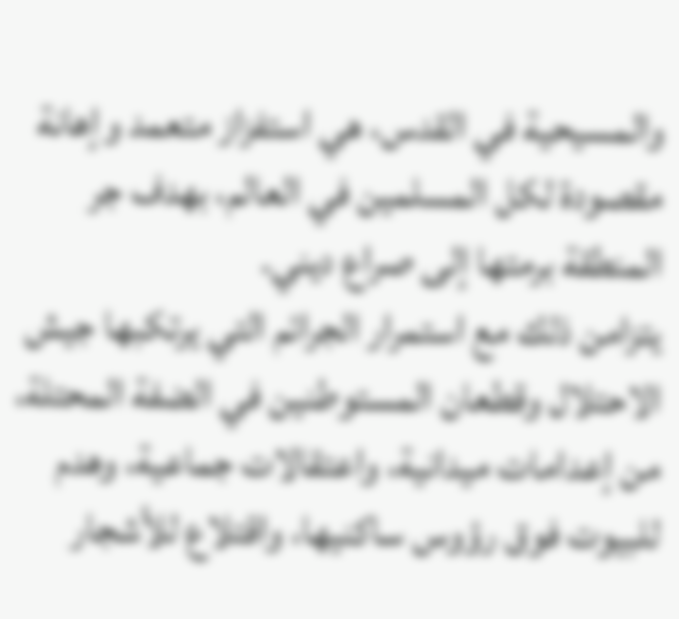والمسيحية في القدس، هي استفزاز متعمد وإهانة مقصودة لكل المسلمين في العالم، بهدف جر المنطقة برمتها إلى صراع ديني.
يتزامن ذلك مع استمرار الجرائم التي يرتكبها جيش الاحتلال وقطعان المستوطنين في الضفة المحتلة، من إعدامات ميدانية، واعتقالات جماعية، وهدم للبيوت فوق رؤوس ساكنيها، واقتلاع للأشجار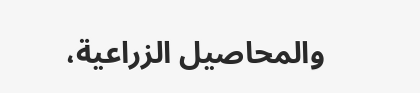والمحاصيل الزراعية،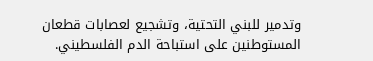وتدمير للبني التحتية، وتشجيع لعصابات قطعان المستوطنين على استباحة الدم الفلسطيني.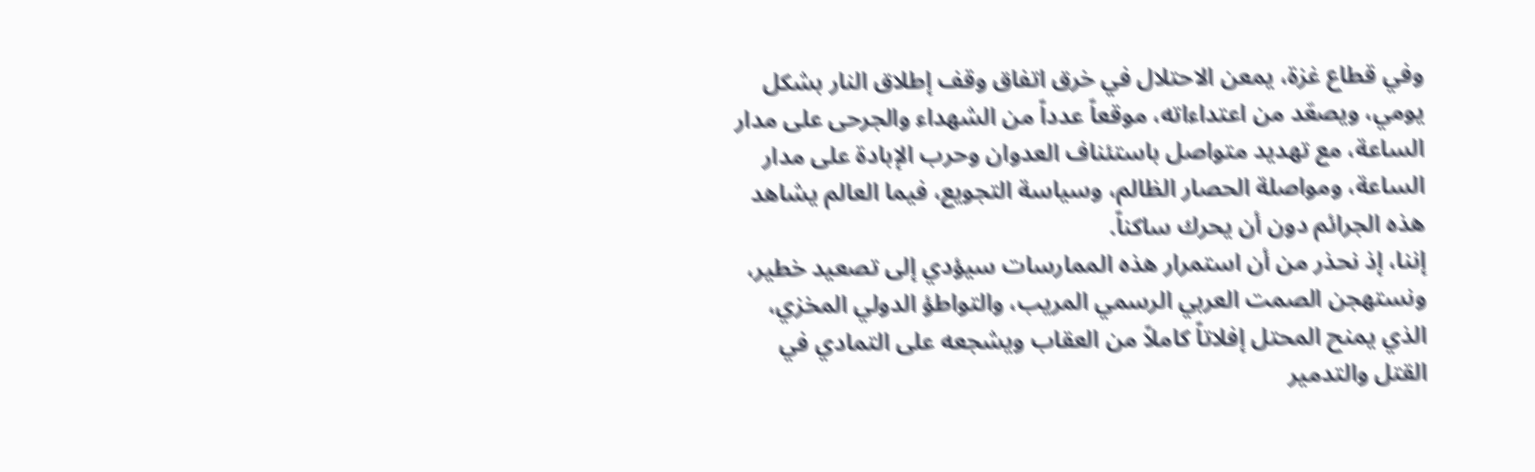وفي قطاع غزة، يمعن الاحتلال في خرق اتفاق وقف إطلاق النار بشكل يومي، ويصعّد من اعتداءاته، موقعاً عدداً من الشهداء والجرحى على مدار الساعة، مع تهديد متواصل باستئناف العدوان وحرب الإبادة على مدار الساعة، ومواصلة الحصار الظالم، وسياسة التجويع، فيما العالم يشاهد هذه الجرائم دون أن يحرك ساكناً.
إننا، إذ نحذر من أن استمرار هذه الممارسات سيؤدي إلى تصعيد خطير، ونستهجن الصمت العربي الرسمي المريب، والتواطؤ الدولي المخزي، الذي يمنح المحتل إفلاتاً كاملاً من العقاب ويشجعه على التمادي في القتل والتدمير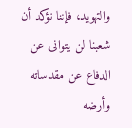والتهويد، فإننا نؤكد أن شعبنا لن يتوانى عن الدفاع عن مقدساته وأرضه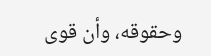وحقوقه، وأن قوى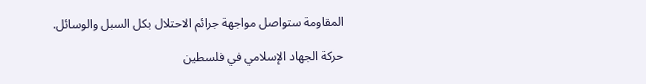المقاومة ستواصل مواجهة جرائم الاحتلال بكل السبل والوسائل.

حركة الجهاد الإسلامي في فلسطين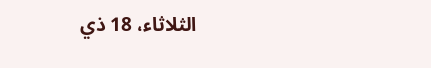الثلاثاء، 18 ذي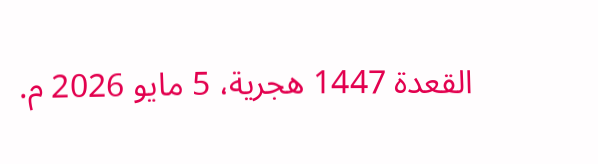القعدة 1447 هجرية، 5 مايو 2026 م.